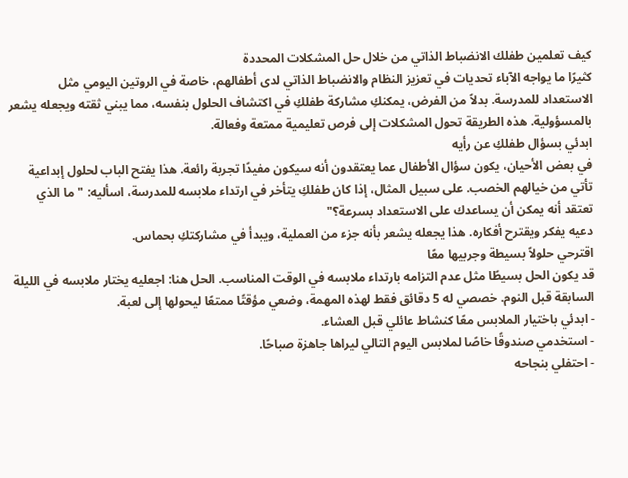كيف تعلمين طفلك الانضباط الذاتي من خلال حل المشكلات المحددة
كثيرًا ما يواجه الآباء تحديات في تعزيز النظام والانضباط الذاتي لدى أطفالهم، خاصة في الروتين اليومي مثل الاستعداد للمدرسة. بدلاً من الفرض، يمكنكِ مشاركة طفلكِ في اكتشاف الحلول بنفسه، مما يبني ثقته ويجعله يشعر بالمسؤولية. هذه الطريقة تحول المشكلات إلى فرص تعليمية ممتعة وفعالة.
ابدئي بسؤال طفلكِ عن رأيه
في بعض الأحيان، يكون سؤال الأطفال عما يعتقدون أنه سيكون مفيدًا تجربة رائعة. هذا يفتح الباب لحلول إبداعية تأتي من خيالهم الخصب. على سبيل المثال، إذا كان طفلكِ يتأخر في ارتداء ملابسه للمدرسة، اسأليه: "ما الذي تعتقد أنه يمكن أن يساعدك على الاستعداد بسرعة؟"
دعيه يفكر ويقترح أفكاره. هذا يجعله يشعر بأنه جزء من العملية، ويبدأ في مشاركتكِ بحماس.
اقترحي حلولاً بسيطة وجربيها معًا
قد يكون الحل بسيطًا مثل عدم التزامه بارتداء ملابسه في الوقت المناسب. الحل هنا: اجعليه يختار ملابسه في الليلة السابقة قبل النوم. خصصي له 5 دقائق فقط لهذه المهمة، وضعي مؤقتًا ممتعًا ليحولها إلى لعبة.
- ابدئي باختيار الملابس معًا كنشاط عائلي قبل العشاء.
- استخدمي صندوقًا خاصًا لملابس اليوم التالي ليراها جاهزة صباحًا.
- احتفلي بنجاحه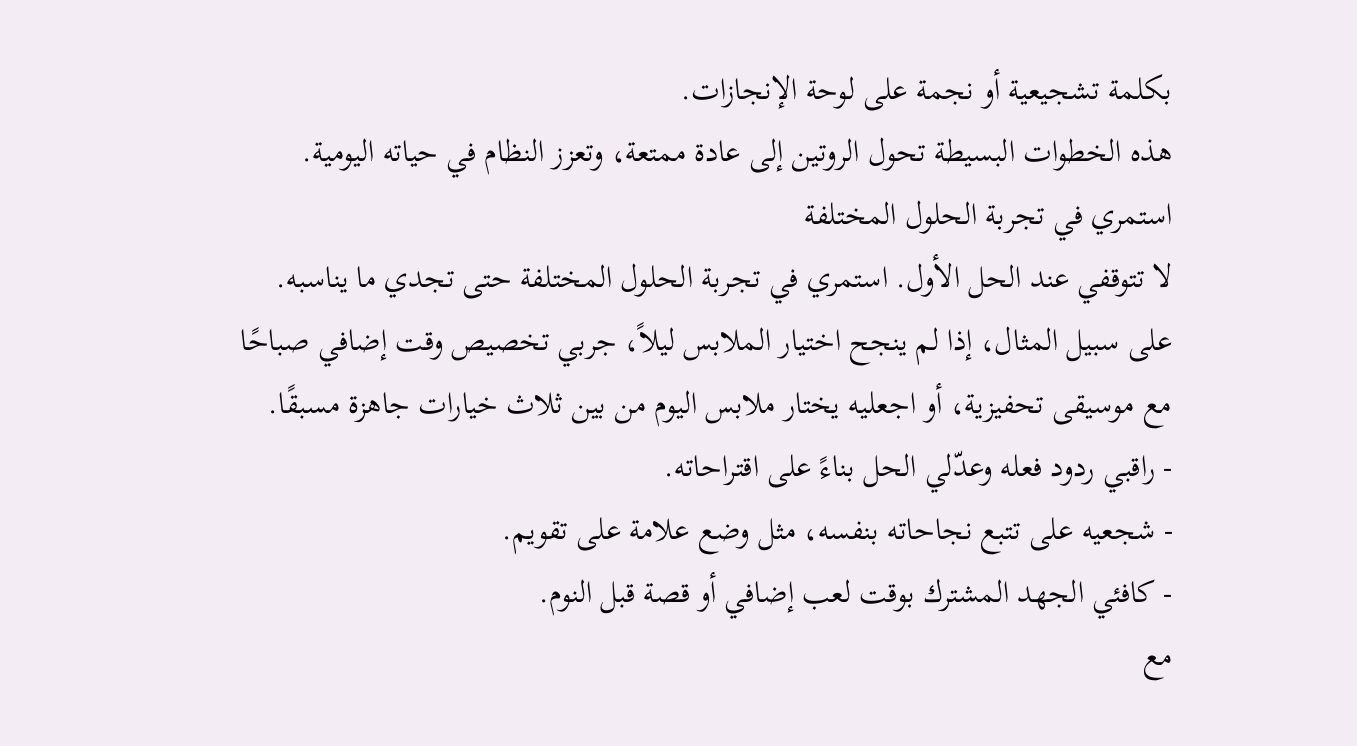بكلمة تشجيعية أو نجمة على لوحة الإنجازات.
هذه الخطوات البسيطة تحول الروتين إلى عادة ممتعة، وتعزز النظام في حياته اليومية.
استمري في تجربة الحلول المختلفة
لا تتوقفي عند الحل الأول. استمري في تجربة الحلول المختلفة حتى تجدي ما يناسبه. على سبيل المثال، إذا لم ينجح اختيار الملابس ليلاً، جربي تخصيص وقت إضافي صباحًا مع موسيقى تحفيزية، أو اجعليه يختار ملابس اليوم من بين ثلاث خيارات جاهزة مسبقًا.
- راقبي ردود فعله وعدّلي الحل بناءً على اقتراحاته.
- شجعيه على تتبع نجاحاته بنفسه، مثل وضع علامة على تقويم.
- كافئي الجهد المشترك بوقت لعب إضافي أو قصة قبل النوم.
مع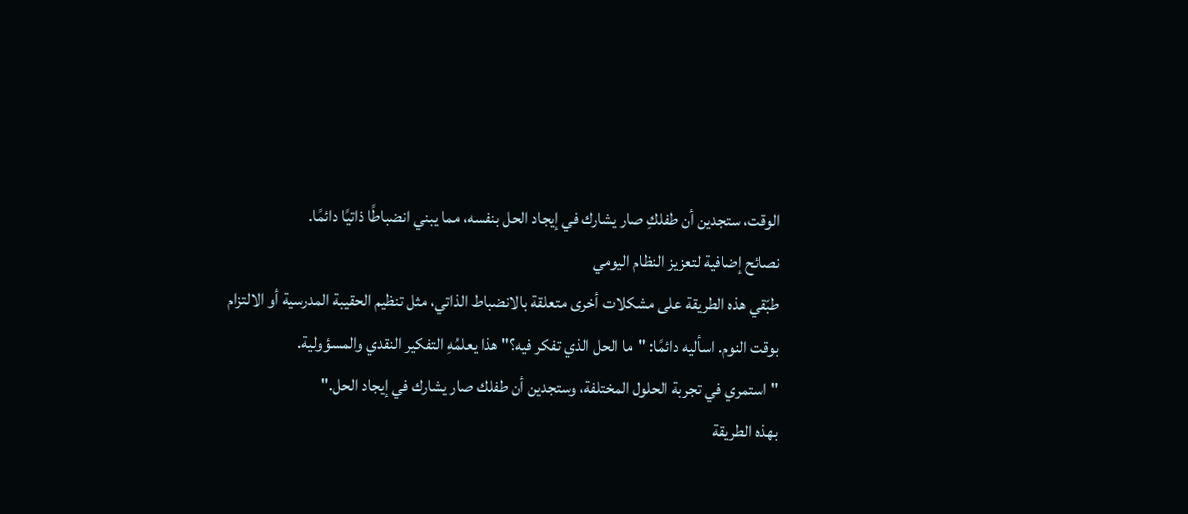الوقت، ستجدين أن طفلكِ صار يشارك في إيجاد الحل بنفسه، مما يبني انضباطًا ذاتيًا دائمًا.
نصائح إضافية لتعزيز النظام اليومي
طبّقي هذه الطريقة على مشكلات أخرى متعلقة بالانضباط الذاتي، مثل تنظيم الحقيبة المدرسية أو الالتزام بوقت النوم. اسأليه دائمًا: "ما الحل الذي تفكر فيه؟" هذا يعلمُهِ التفكير النقدي والمسؤولية.
"استمري في تجربة الحلول المختلفة، وستجدين أن طفلك صار يشارك في إيجاد الحل."
بهذه الطريقة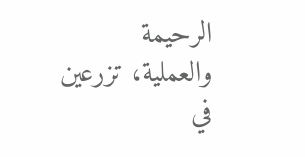الرحيمة والعملية، تزرعين في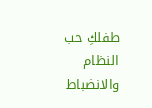طفلكِ حب النظام والانضباط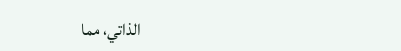الذاتي، مما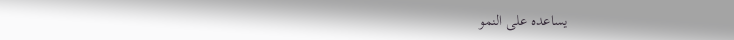يساعده على النمو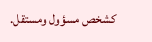كشخص مسؤول ومستقل.